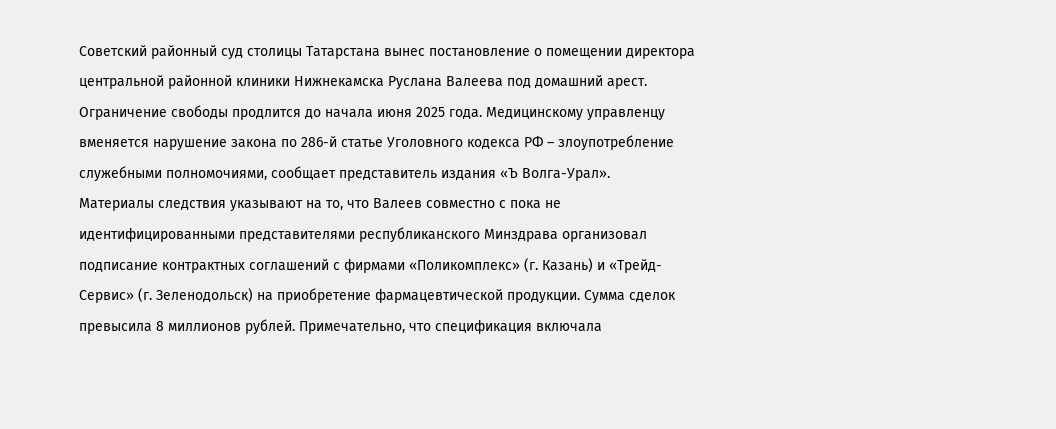Советский районный суд столицы Татарстана вынес постановление о помещении директора центральной районной клиники Нижнекамска Руслана Валеева под домашний арест.
Ограничение свободы продлится до начала июня 2025 года. Медицинскому управленцу вменяется нарушение закона по 286-й статье Уголовного кодекса РФ – злоупотребление служебными полномочиями, сообщает представитель издания «Ъ Волга-Урал».
Материалы следствия указывают на то, что Валеев совместно с пока не идентифицированными представителями республиканского Минздрава организовал подписание контрактных соглашений с фирмами «Поликомплекс» (г. Казань) и «Трейд-Сервис» (г. Зеленодольск) на приобретение фармацевтической продукции. Сумма сделок превысила 8 миллионов рублей. Примечательно, что спецификация включала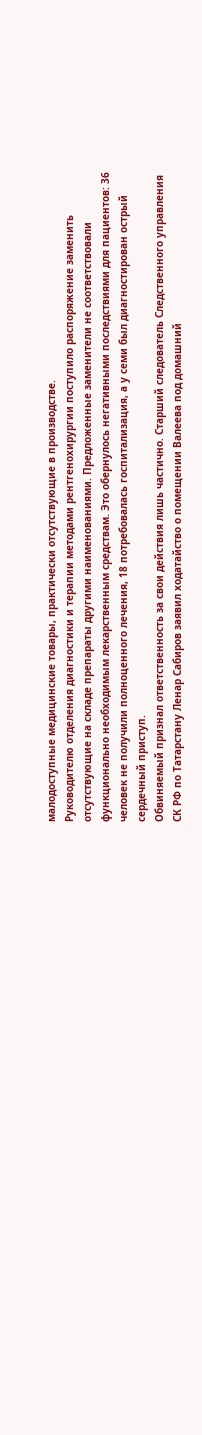малодоступные медицинские товары, практически отсутствующие в производстве.
Руководителю отделения диагностики и терапии методами рентгенохирургии поступило распоряжение заменить отсутствующие на складе препараты другими наименованиями. Предложенные заменители не соответствовали функционально необходимым лекарственным средствам. Это обернулось негативными последствиями для пациентов: 36 человек не получили полноценного лечения, 18 потребовалась госпитализация, а у семи был диагностирован острый сердечный приступ.
Обвиняемый признал ответственность за свои действия лишь частично. Старший следователь Следственного управления СК РФ по Татарстану Ленар Сабиров заявил ходатайство о помещении Валеева под домашний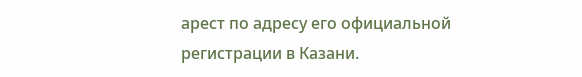арест по адресу его официальной регистрации в Казани.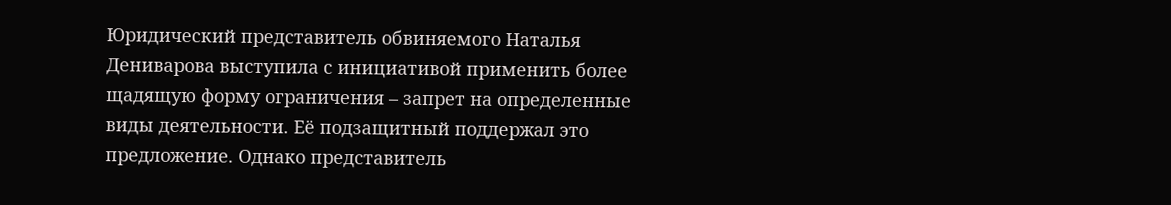Юридический представитель обвиняемого Наталья Дениварова выступила с инициативой применить более щадящую форму ограничения – запрет на определенные виды деятельности. Её подзащитный поддержал это предложение. Однако представитель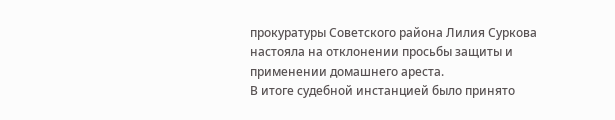прокуратуры Советского района Лилия Суркова настояла на отклонении просьбы защиты и применении домашнего ареста.
В итоге судебной инстанцией было принято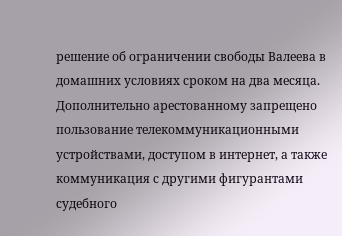решение об ограничении свободы Валеева в домашних условиях сроком на два месяца. Дополнительно арестованному запрещено пользование телекоммуникационными устройствами, доступом в интернет, а также коммуникация с другими фигурантами судебного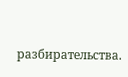разбирательства.